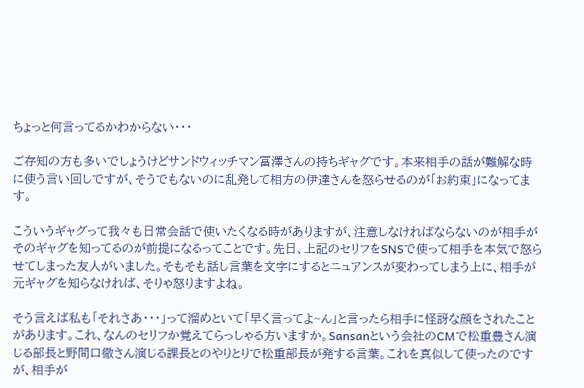ちょっと何言ってるかわからない・・・

ご存知の方も多いでしょうけどサンドウィッチマン冨澤さんの持ちギャグです。本来相手の話が難解な時に使う言い回しですが、そうでもないのに乱発して相方の伊達さんを怒らせるのが「お約束」になってます。

こういうギャグって我々も日常会話で使いたくなる時がありますが、注意しなければならないのが相手がそのギャグを知ってるのが前提になるってことです。先日、上記のセリフをSNSで使って相手を本気で怒らせてしまった友人がいました。そもそも話し言葉を文字にするとニュアンスが変わってしまう上に、相手が元ギャグを知らなければ、そりゃ怒りますよね。

そう言えば私も「それさあ・・・」って溜めといて「早く言ってよ~ん」と言ったら相手に怪訝な顔をされたことがあります。これ、なんのセリフか覚えてらっしゃる方いますか。Sansanという会社のCMで松重豊さん演じる部長と野間口徹さん演じる課長とのやりとりで松重部長が発する言葉。これを真似して使ったのですが、相手が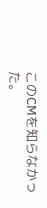このCMを知らなかった。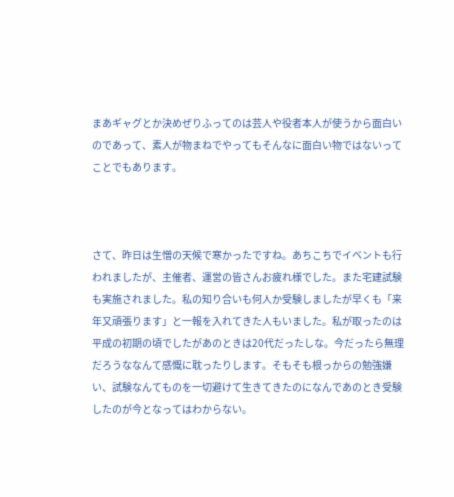まあギャグとか決めぜりふってのは芸人や役者本人が使うから面白いのであって、素人が物まねでやってもそんなに面白い物ではないってことでもあります。



さて、昨日は生憎の天候で寒かったですね。あちこちでイベントも行われましたが、主催者、運営の皆さんお疲れ様でした。また宅建試験も実施されました。私の知り合いも何人か受験しましたが早くも「来年又頑張ります」と一報を入れてきた人もいました。私が取ったのは平成の初期の頃でしたがあのときは20代だったしな。今だったら無理だろうななんて感慨に耽ったりします。そもそも根っからの勉強嫌い、試験なんてものを一切避けて生きてきたのになんであのとき受験したのが今となってはわからない。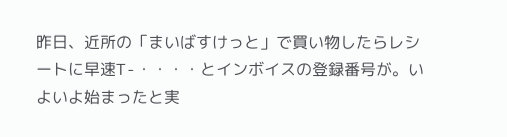昨日、近所の「まいばすけっと」で買い物したらレシートに早速T-・・・・とインボイスの登録番号が。いよいよ始まったと実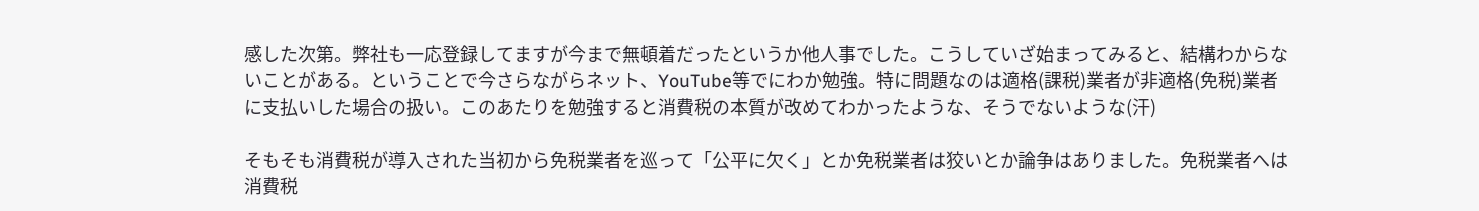感した次第。弊社も一応登録してますが今まで無頓着だったというか他人事でした。こうしていざ始まってみると、結構わからないことがある。ということで今さらながらネット、YouTube等でにわか勉強。特に問題なのは適格(課税)業者が非適格(免税)業者に支払いした場合の扱い。このあたりを勉強すると消費税の本質が改めてわかったような、そうでないような(汗)

そもそも消費税が導入された当初から免税業者を巡って「公平に欠く」とか免税業者は狡いとか論争はありました。免税業者へは消費税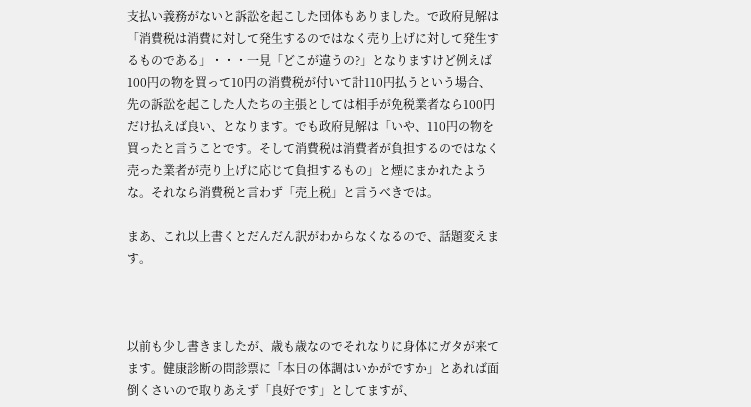支払い義務がないと訴訟を起こした団体もありました。で政府見解は「消費税は消費に対して発生するのではなく売り上げに対して発生するものである」・・・一見「どこが違うの?」となりますけど例えば100円の物を買って10円の消費税が付いて計110円払うという場合、先の訴訟を起こした人たちの主張としては相手が免税業者なら100円だけ払えば良い、となります。でも政府見解は「いや、110円の物を買ったと言うことです。そして消費税は消費者が負担するのではなく売った業者が売り上げに応じて負担するもの」と煙にまかれたような。それなら消費税と言わず「売上税」と言うべきでは。

まあ、これ以上書くとだんだん訳がわからなくなるので、話題変えます。



以前も少し書きましたが、歳も歳なのでそれなりに身体にガタが来てます。健康診断の問診票に「本日の体調はいかがですか」とあれば面倒くさいので取りあえず「良好です」としてますが、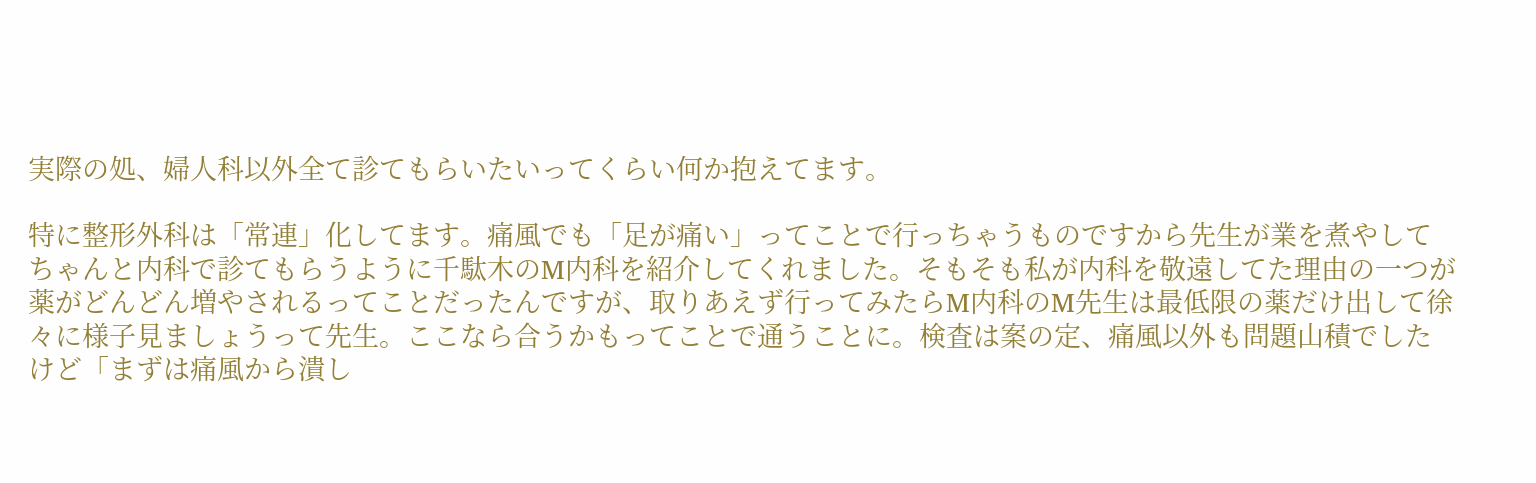実際の処、婦人科以外全て診てもらいたいってくらい何か抱えてます。

特に整形外科は「常連」化してます。痛風でも「足が痛い」ってことで行っちゃうものですから先生が業を煮やしてちゃんと内科で診てもらうように千駄木のM内科を紹介してくれました。そもそも私が内科を敬遠してた理由の一つが薬がどんどん増やされるってことだったんですが、取りあえず行ってみたらM内科のM先生は最低限の薬だけ出して徐々に様子見ましょうって先生。ここなら合うかもってことで通うことに。検査は案の定、痛風以外も問題山積でしたけど「まずは痛風から潰し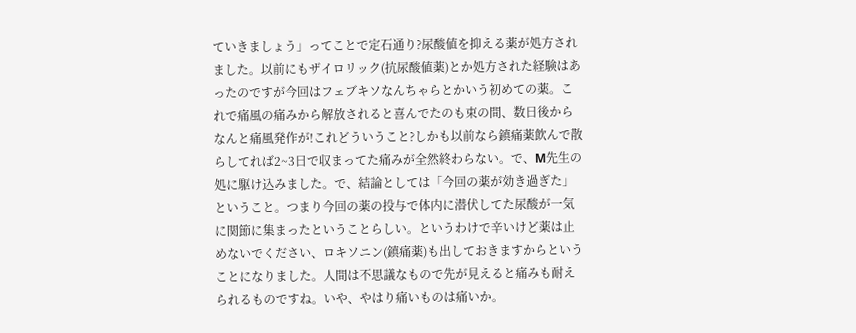ていきましょう」ってことで定石通り?尿酸値を抑える薬が処方されました。以前にもザイロリック(抗尿酸値薬)とか処方された経験はあったのですが今回はフェブキソなんちゃらとかいう初めての薬。これで痛風の痛みから解放されると喜んでたのも束の間、数日後からなんと痛風発作が!これどういうこと?しかも以前なら鎮痛薬飲んで散らしてれば2~3日で収まってた痛みが全然終わらない。で、M先生の処に駆け込みました。で、結論としては「今回の薬が効き過ぎた」ということ。つまり今回の薬の投与で体内に潜伏してた尿酸が一気に関節に集まったということらしい。というわけで辛いけど薬は止めないでください、ロキソニン(鎮痛薬)も出しておきますからということになりました。人間は不思議なもので先が見えると痛みも耐えられるものですね。いや、やはり痛いものは痛いか。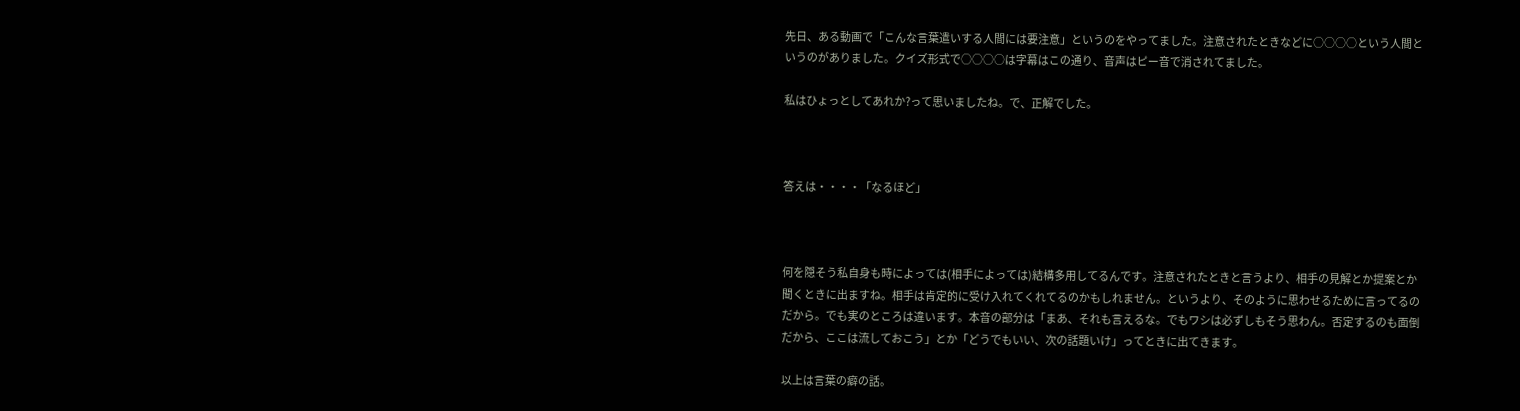先日、ある動画で「こんな言葉遣いする人間には要注意」というのをやってました。注意されたときなどに○○○○という人間というのがありました。クイズ形式で○○○○は字幕はこの通り、音声はピー音で消されてました。

私はひょっとしてあれか?って思いましたね。で、正解でした。



答えは・・・・「なるほど」



何を隠そう私自身も時によっては(相手によっては)結構多用してるんです。注意されたときと言うより、相手の見解とか提案とか聞くときに出ますね。相手は肯定的に受け入れてくれてるのかもしれません。というより、そのように思わせるために言ってるのだから。でも実のところは違います。本音の部分は「まあ、それも言えるな。でもワシは必ずしもそう思わん。否定するのも面倒だから、ここは流しておこう」とか「どうでもいい、次の話題いけ」ってときに出てきます。

以上は言葉の癖の話。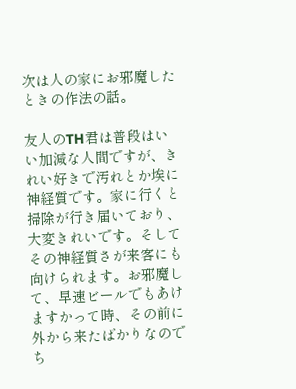次は人の家にお邪魔したときの作法の話。

友人のTH君は普段はいい加減な人間ですが、きれい好きで汚れとか埃に神経質です。家に行くと掃除が行き届いており、大変きれいです。そしてその神経質さが来客にも向けられます。お邪魔して、早速ビールでもあけますかって時、その前に外から来たばかりなのでち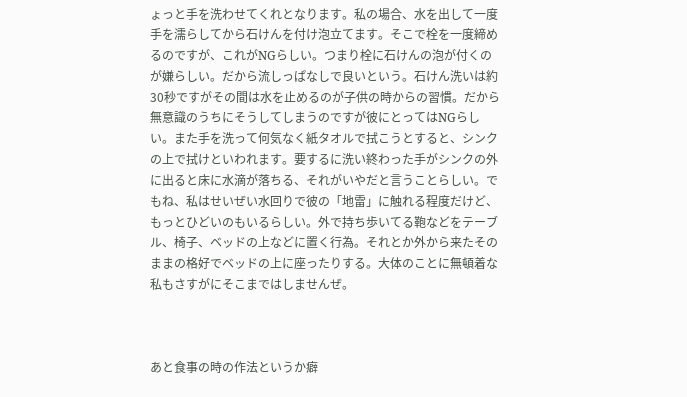ょっと手を洗わせてくれとなります。私の場合、水を出して一度手を濡らしてから石けんを付け泡立てます。そこで栓を一度締めるのですが、これがNGらしい。つまり栓に石けんの泡が付くのが嫌らしい。だから流しっぱなしで良いという。石けん洗いは約30秒ですがその間は水を止めるのが子供の時からの習慣。だから無意識のうちにそうしてしまうのですが彼にとってはNGらしい。また手を洗って何気なく紙タオルで拭こうとすると、シンクの上で拭けといわれます。要するに洗い終わった手がシンクの外に出ると床に水滴が落ちる、それがいやだと言うことらしい。でもね、私はせいぜい水回りで彼の「地雷」に触れる程度だけど、もっとひどいのもいるらしい。外で持ち歩いてる鞄などをテーブル、椅子、ベッドの上などに置く行為。それとか外から来たそのままの格好でベッドの上に座ったりする。大体のことに無頓着な私もさすがにそこまではしませんぜ。



あと食事の時の作法というか癖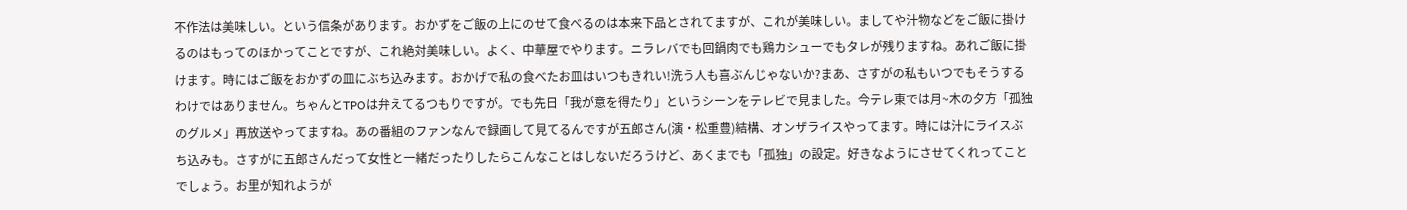不作法は美味しい。という信条があります。おかずをご飯の上にのせて食べるのは本来下品とされてますが、これが美味しい。ましてや汁物などをご飯に掛けるのはもってのほかってことですが、これ絶対美味しい。よく、中華屋でやります。ニラレバでも回鍋肉でも鶏カシューでもタレが残りますね。あれご飯に掛けます。時にはご飯をおかずの皿にぶち込みます。おかげで私の食べたお皿はいつもきれい!洗う人も喜ぶんじゃないか?まあ、さすがの私もいつでもそうするわけではありません。ちゃんとTPOは弁えてるつもりですが。でも先日「我が意を得たり」というシーンをテレビで見ました。今テレ東では月~木の夕方「孤独のグルメ」再放送やってますね。あの番組のファンなんで録画して見てるんですが五郎さん(演・松重豊)結構、オンザライスやってます。時には汁にライスぶち込みも。さすがに五郎さんだって女性と一緒だったりしたらこんなことはしないだろうけど、あくまでも「孤独」の設定。好きなようにさせてくれってことでしょう。お里が知れようが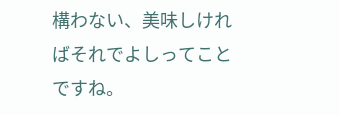構わない、美味しければそれでよしってことですね。